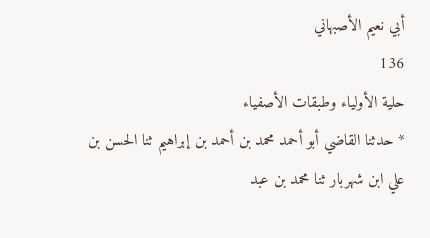أبي نعيم الأصبهاني
136
حلية الأولياء وطبقات الأصفياء
* حدثنا القاضي أبو أحمد محمد بن أحمد بن إبراهيم ثنا الحسن بن علي ابن شهربار ثنا محمد بن عبد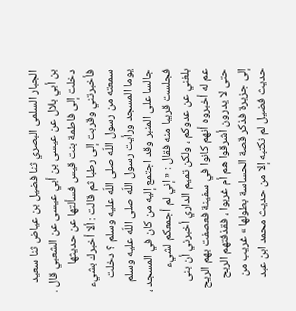الجبار السلمى البصري ثنا فضيل بن عياض ثنا سعيد بن أبي بلال عن عيسى بن أبي عيسى عن الشعبي قال . دخلت إلى فاطمة بنت قيس فسألتها عن حديثها فأخبرتني وقربت إلى رطبا ثم قالت : ألا أخبرك بشيء سمعته من رسول اللّه صلى اللّه عليه وسلم ؟ دخلت يوما المسجد ورأيت رسول اللّه صلى اللّه عليه وسلم جالسا على المنبر وقد اجتمع إليه من كان في المسجد ، فجلست قريبا منه فقال : « إني لم أجمعكم لشيء بلغني عن عدوكم ، ولكن تميم الداري أخبرني أن بنى عم له أخبروه أنهم كانوا في سفينة فعصفت بهم الريح حتى لا يدرون أشرقوا هم أم غربوا ، فقذفتهم الربح إلى جزيرة فذكر قصة الحساسة بطولها » غريب من حديث فضيل لم نكتبه إلا من حديث محمد ابن عبد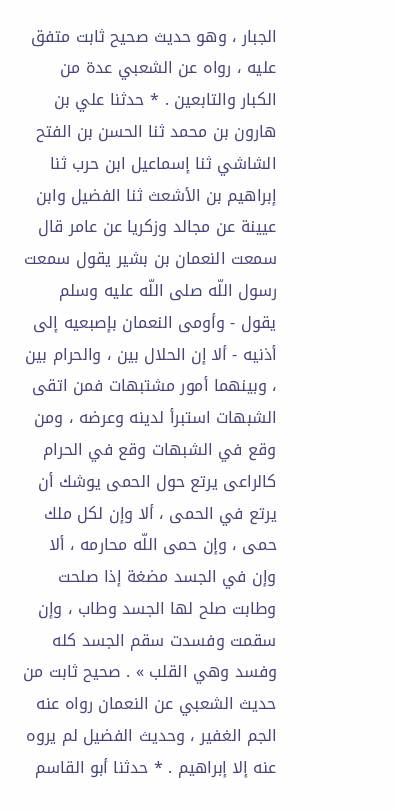الجبار ، وهو حديث صحيح ثابت متفق عليه ، رواه عن الشعبي عدة من الكبار والتابعين . * حدثنا علي بن هارون بن محمد ثنا الحسن بن الفتح الشاشي ثنا إسماعيل ابن حرب ثنا إبراهيم بن الأشعث ثنا الفضيل وابن عيينة عن مجالد وزكريا عن عامر قال سمعت النعمان بن بشير يقول سمعت رسول اللّه صلى اللّه عليه وسلم يقول - وأومى النعمان بإصبعيه إلى أذنيه - ألا إن الحلال بين ، والحرام بين ، وبينهما أمور مشتبهات فمن اتقى الشبهات استبرأ لدينه وعرضه ، ومن وقع في الشبهات وقع في الحرام كالراعى يرتع حول الحمى يوشك أن يرتع في الحمى ، ألا وإن لكل ملك حمى ، وإن حمى اللّه محارمه ، ألا وإن في الجسد مضغة إذا صلحت وطابت صلح لها الجسد وطاب ، وإن سقمت وفسدت سقم الجسد كله وفسد وهي القلب » . صحيح ثابت من حديث الشعبي عن النعمان رواه عنه الجم الغفير ، وحديث الفضيل لم يروه عنه إلا إبراهيم . * حدثنا أبو القاسم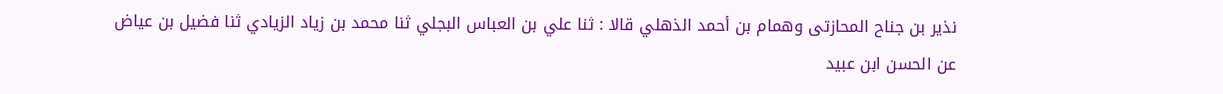نذير بن جناح المحازتى وهمام بن أحمد الذهلي قالا : ثنا علي بن العباس البجلي ثنا محمد بن زياد الزيادي ثنا فضيل بن عياض عن الحسن ابن عبيد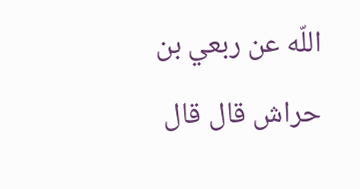اللّه عن ربعي بن حراش قال قال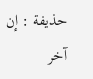حذيفة : إن آخر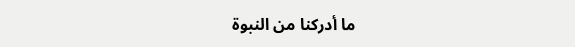ما أدركنا من النبوة